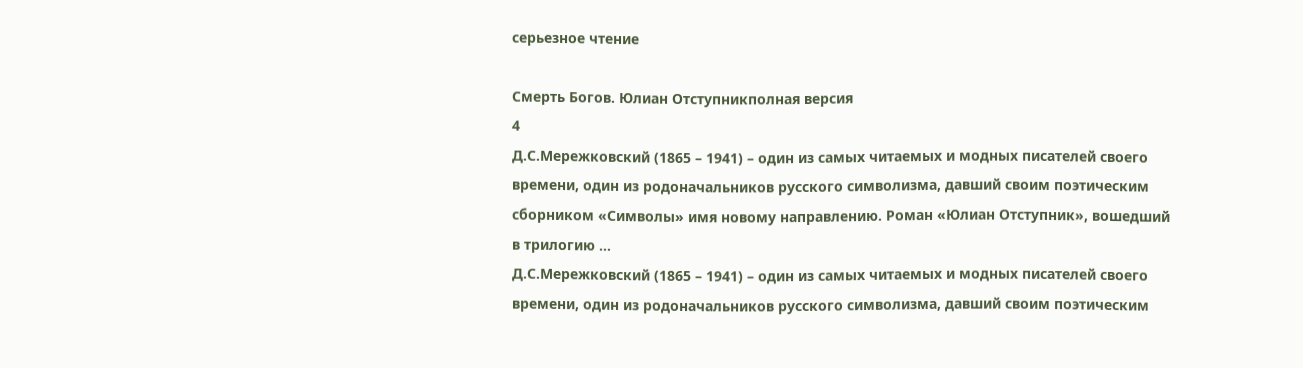серьезное чтение

Смерть Богов. Юлиан Отступникполная версия
4
Д.С.Мережковский (1865 – 1941) – один из самых читаемых и модных писателей своего времени, один из родоначальников русского символизма, давший своим поэтическим сборником «Символы» имя новому направлению. Роман «Юлиан Отступник», вошедший в трилогию …
Д.С.Мережковский (1865 – 1941) – один из самых читаемых и модных писателей своего времени, один из родоначальников русского символизма, давший своим поэтическим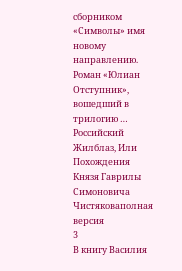сборником «Символы» имя новому направлению. Роман «Юлиан Отступник», вошедший в трилогию …
Российский Жилблаз, Или Похождения Князя Гаврилы Симоновича Чистяковаполная версия
3
В книгу Василия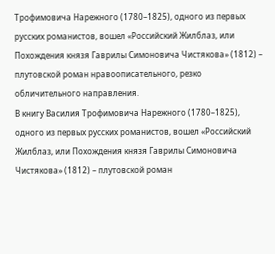Трофимовича Нарежного (1780–1825), одного из первых русских романистов, вошел «Российский Жилблаз, или Похождения князя Гаврилы Симоновича Чистякова» (1812) – плутовской роман нравоописательного, резко обличительного направления.
В книгу Василия Трофимовича Нарежного (1780–1825), одного из первых русских романистов, вошел «Российский Жилблаз, или Похождения князя Гаврилы Симоновича Чистякова» (1812) – плутовской роман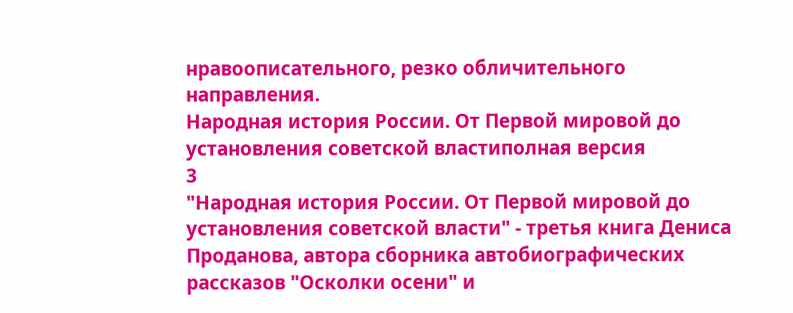нравоописательного, резко обличительного направления.
Народная история России. От Первой мировой до установления советской властиполная версия
3
"Народная история России. От Первой мировой до установления советской власти" - третья книга Дениса Проданова, автора сборника автобиографических рассказов "Осколки осени" и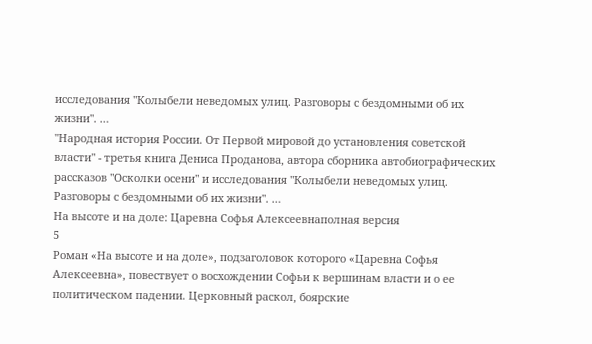исследования "Колыбели неведомых улиц. Разговоры с бездомными об их жизни". …
"Народная история России. От Первой мировой до установления советской власти" - третья книга Дениса Проданова, автора сборника автобиографических рассказов "Осколки осени" и исследования "Колыбели неведомых улиц. Разговоры с бездомными об их жизни". …
На высоте и на доле: Царевна Софья Алексеевнаполная версия
5
Роман «На высоте и на доле», подзаголовок которого «Царевна Софья Алексеевна», повествует о восхождении Софьи к вершинам власти и о ее политическом падении. Церковный раскол, боярские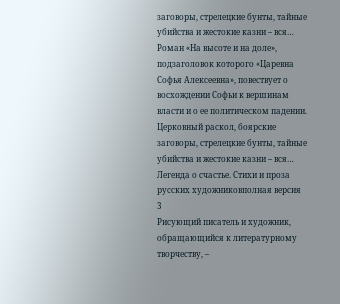заговоры, стрелецкие бунты, тайные убийства и жестокие казни – вся…
Роман «На высоте и на доле», подзаголовок которого «Царевна Софья Алексеевна», повествует о восхождении Софьи к вершинам власти и о ее политическом падении. Церковный раскол, боярские заговоры, стрелецкие бунты, тайные убийства и жестокие казни – вся…
Легенда о счастье. Стихи и проза русских художниковполная версия
3
Рисующий писатель и художник, обращающийся к литературному творчеству, –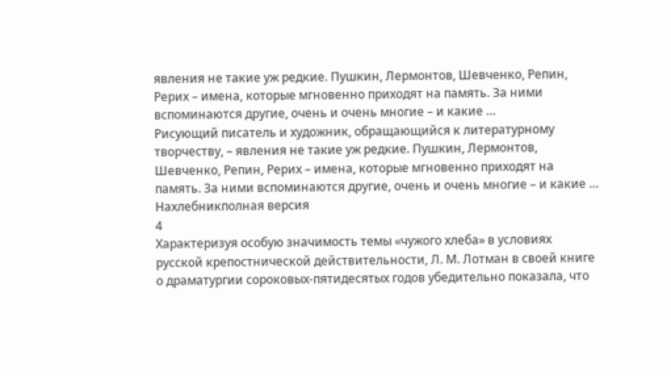явления не такие уж редкие. Пушкин, Лермонтов, Шевченко, Репин, Рерих – имена, которые мгновенно приходят на память. За ними вспоминаются другие, очень и очень многие – и какие …
Рисующий писатель и художник, обращающийся к литературному творчеству, – явления не такие уж редкие. Пушкин, Лермонтов, Шевченко, Репин, Рерих – имена, которые мгновенно приходят на память. За ними вспоминаются другие, очень и очень многие – и какие …
Нахлебникполная версия
4
Характеризуя особую значимость темы «чужого хлеба» в условиях русской крепостнической действительности, Л. М. Лотман в своей книге о драматургии сороковых-пятидесятых годов убедительно показала, что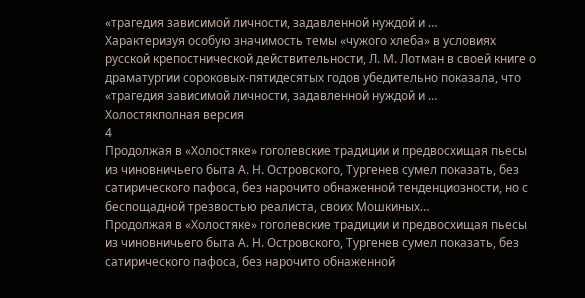«трагедия зависимой личности, задавленной нуждой и …
Характеризуя особую значимость темы «чужого хлеба» в условиях русской крепостнической действительности, Л. М. Лотман в своей книге о драматургии сороковых-пятидесятых годов убедительно показала, что «трагедия зависимой личности, задавленной нуждой и …
Холостякполная версия
4
Продолжая в «Холостяке» гоголевские традиции и предвосхищая пьесы из чиновничьего быта А. Н. Островского, Тургенев сумел показать, без сатирического пафоса, без нарочито обнаженной тенденциозности, но с беспощадной трезвостью реалиста, своих Мошкиных…
Продолжая в «Холостяке» гоголевские традиции и предвосхищая пьесы из чиновничьего быта А. Н. Островского, Тургенев сумел показать, без сатирического пафоса, без нарочито обнаженной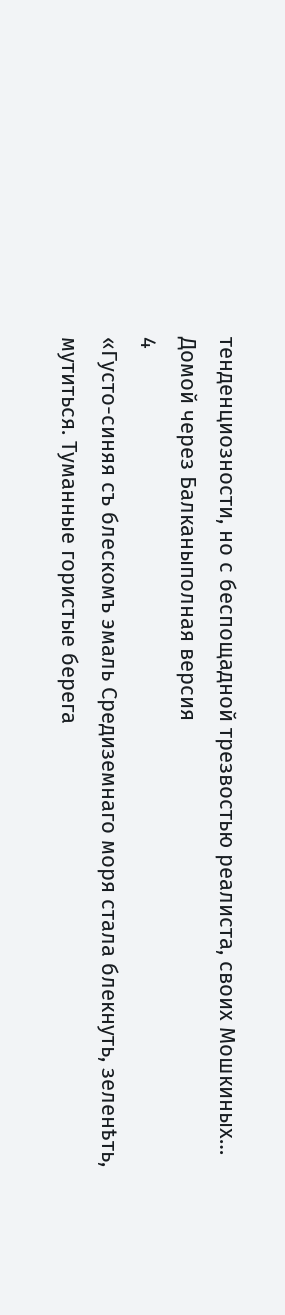тенденциозности, но с беспощадной трезвостью реалиста, своих Мошкиных…
Домой через Балканыполная версия
4
«Густо-синяя съ блескомъ эмаль Средиземнаго моря стала блекнуть, зеленѣть, мутиться. Туманные гористые берега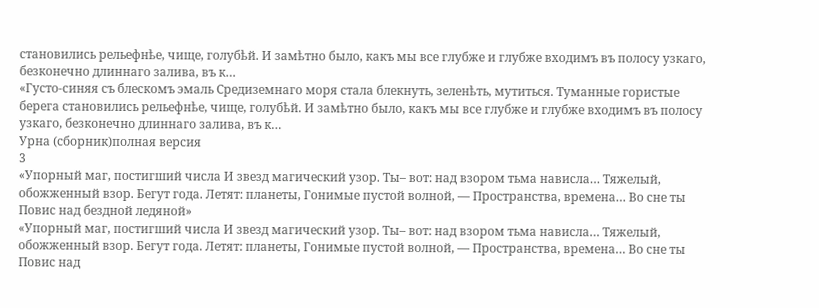становились рельефнѣе, чище, голубѣй. И замѣтно было, какъ мы все глубже и глубже входимъ въ полосу узкаго, безконечно длиннаго залива, въ к…
«Густо-синяя съ блескомъ эмаль Средиземнаго моря стала блекнуть, зеленѣть, мутиться. Туманные гористые берега становились рельефнѣе, чище, голубѣй. И замѣтно было, какъ мы все глубже и глубже входимъ въ полосу узкаго, безконечно длиннаго залива, въ к…
Урна (сборник)полная версия
3
«Упорный маг, постигший числа И звезд магический узор. Ты– вот: над взором тьма нависла… Тяжелый, обожженный взор. Бегут года. Летят: планеты, Гонимые пустой волной, — Пространства, времена… Во сне ты Повис над бездной ледяной»
«Упорный маг, постигший числа И звезд магический узор. Ты– вот: над взором тьма нависла… Тяжелый, обожженный взор. Бегут года. Летят: планеты, Гонимые пустой волной, — Пространства, времена… Во сне ты Повис над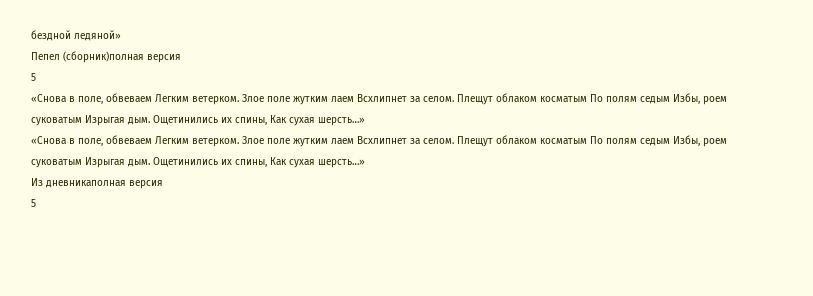бездной ледяной»
Пепел (сборник)полная версия
5
«Снова в поле, обвеваем Легким ветерком. Злое поле жутким лаем Всхлипнет за селом. Плещут облаком косматым По полям седым Избы, роем суковатым Изрыгая дым. Ощетинились их спины, Как сухая шерсть…»
«Снова в поле, обвеваем Легким ветерком. Злое поле жутким лаем Всхлипнет за селом. Плещут облаком косматым По полям седым Избы, роем суковатым Изрыгая дым. Ощетинились их спины, Как сухая шерсть…»
Из дневникаполная версия
5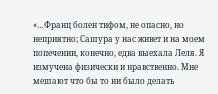«…Франц болен тифом, не опасно, но неприятно; Сашура у нас живет и на моем попечении, конечно, едва выехала Леля. Я измучена физически и нравственно. Мне мешают что бы то ни было делать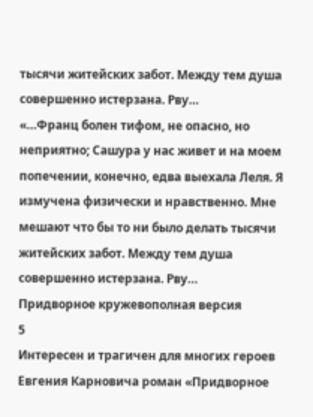тысячи житейских забот. Между тем душа совершенно истерзана. Рву…
«…Франц болен тифом, не опасно, но неприятно; Сашура у нас живет и на моем попечении, конечно, едва выехала Леля. Я измучена физически и нравственно. Мне мешают что бы то ни было делать тысячи житейских забот. Между тем душа совершенно истерзана. Рву…
Придворное кружевополная версия
5
Интересен и трагичен для многих героев Евгения Карновича роман «Придворное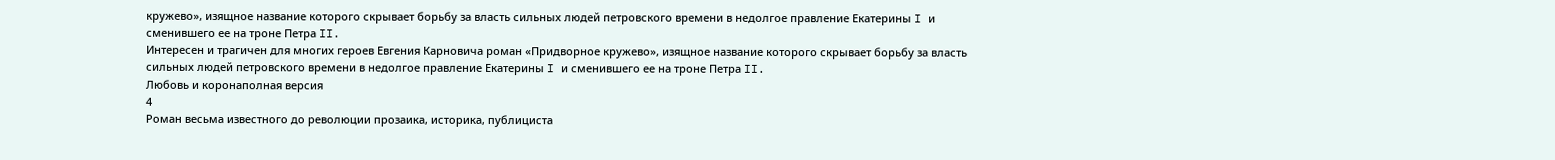кружево», изящное название которого скрывает борьбу за власть сильных людей петровского времени в недолгое правление Екатерины I и сменившего ее на троне Петра II.
Интересен и трагичен для многих героев Евгения Карновича роман «Придворное кружево», изящное название которого скрывает борьбу за власть сильных людей петровского времени в недолгое правление Екатерины I и сменившего ее на троне Петра II.
Любовь и коронаполная версия
4
Роман весьма известного до революции прозаика, историка, публициста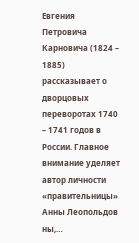Евгения Петровича Карновича (1824 – 1885) рассказывает о дворцовых переворотах 1740 – 1741 годов в России. Главное внимание уделяет автор личности «правительницы» Анны Леопольдов ны,…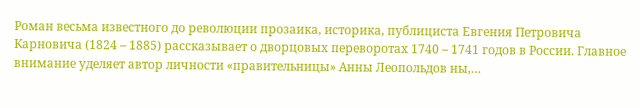Роман весьма известного до революции прозаика, историка, публициста Евгения Петровича Карновича (1824 – 1885) рассказывает о дворцовых переворотах 1740 – 1741 годов в России. Главное внимание уделяет автор личности «правительницы» Анны Леопольдов ны,…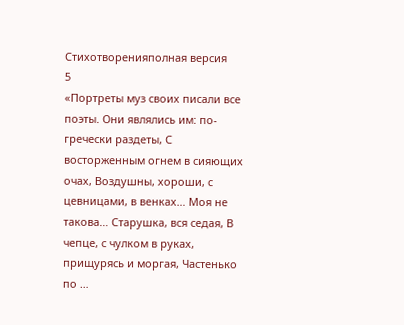Стихотворенияполная версия
5
«Портреты муз своих писали все поэты. Они являлись им: по-гречески раздеты, С восторженным огнем в сияющих очах, Воздушны, хороши, с цевницами, в венках… Моя не такова… Старушка, вся седая, В чепце, с чулком в руках, прищурясь и моргая, Частенько по …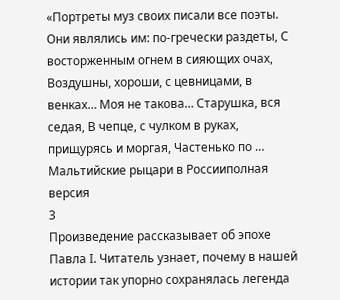«Портреты муз своих писали все поэты. Они являлись им: по-гречески раздеты, С восторженным огнем в сияющих очах, Воздушны, хороши, с цевницами, в венках… Моя не такова… Старушка, вся седая, В чепце, с чулком в руках, прищурясь и моргая, Частенько по …
Мальтийские рыцари в Россииполная версия
3
Произведение рассказывает об эпохе Павла I. Читатель узнает, почему в нашей истории так упорно сохранялась легенда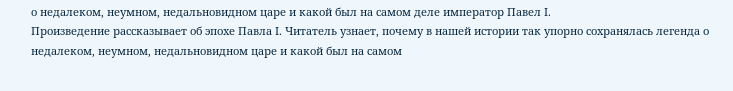о недалеком, неумном, недальновидном царе и какой был на самом деле император Павел I.
Произведение рассказывает об эпохе Павла I. Читатель узнает, почему в нашей истории так упорно сохранялась легенда о недалеком, неумном, недальновидном царе и какой был на самом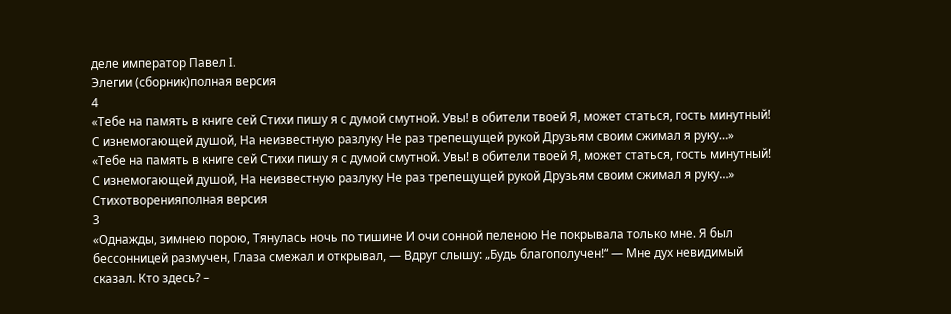деле император Павел I.
Элегии (сборник)полная версия
4
«Тебе на память в книге сей Стихи пишу я с думой смутной. Увы! в обители твоей Я, может статься, гость минутный! С изнемогающей душой, На неизвестную разлуку Не раз трепещущей рукой Друзьям своим сжимал я руку…»
«Тебе на память в книге сей Стихи пишу я с думой смутной. Увы! в обители твоей Я, может статься, гость минутный! С изнемогающей душой, На неизвестную разлуку Не раз трепещущей рукой Друзьям своим сжимал я руку…»
Стихотворенияполная версия
3
«Однажды, зимнею порою, Тянулась ночь по тишине И очи сонной пеленою Не покрывала только мне. Я был бессонницей размучен, Глаза смежал и открывал, — Вдруг слышу: „Будь благополучен!“ — Мне дух невидимый сказал. Кто здесь? –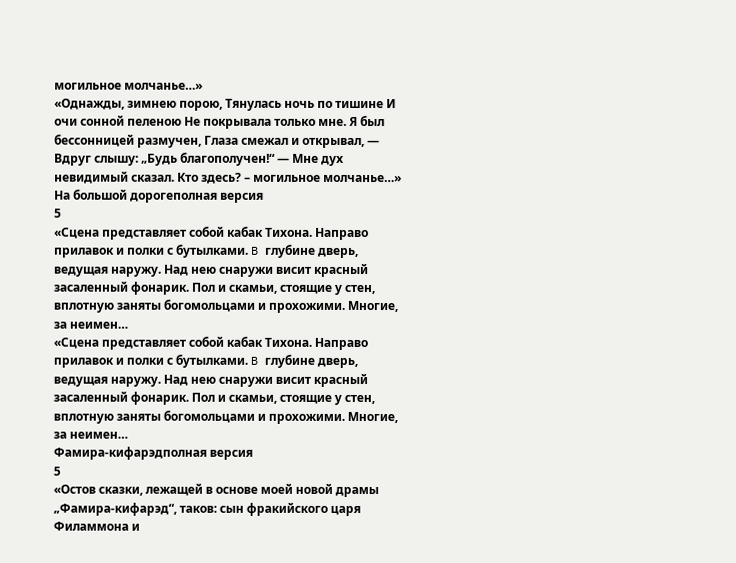могильное молчанье…»
«Однажды, зимнею порою, Тянулась ночь по тишине И очи сонной пеленою Не покрывала только мне. Я был бессонницей размучен, Глаза смежал и открывал, — Вдруг слышу: „Будь благополучен!“ — Мне дух невидимый сказал. Кто здесь? – могильное молчанье…»
На большой дорогеполная версия
5
«Сцена представляет собой кабак Тихона. Направо прилавок и полки с бутылками. B глубине дверь, ведущая наружу. Над нею снаружи висит красный засаленный фонарик. Пол и скамьи, стоящие у стен, вплотную заняты богомольцами и прохожими. Многие, за неимен…
«Сцена представляет собой кабак Тихона. Направо прилавок и полки с бутылками. B глубине дверь, ведущая наружу. Над нею снаружи висит красный засаленный фонарик. Пол и скамьи, стоящие у стен, вплотную заняты богомольцами и прохожими. Многие, за неимен…
Фамира-кифарэдполная версия
5
«Остов сказки, лежащей в основе моей новой драмы „Фамира-кифарэд“, таков: сын фракийского царя Филаммона и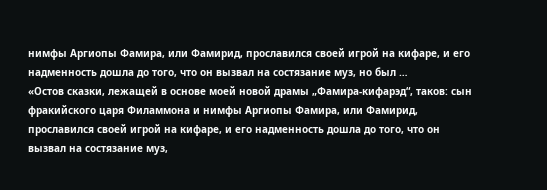нимфы Аргиопы Фамира, или Фамирид, прославился своей игрой на кифаре, и его надменность дошла до того, что он вызвал на состязание муз, но был …
«Остов сказки, лежащей в основе моей новой драмы „Фамира-кифарэд“, таков: сын фракийского царя Филаммона и нимфы Аргиопы Фамира, или Фамирид, прославился своей игрой на кифаре, и его надменность дошла до того, что он вызвал на состязание муз,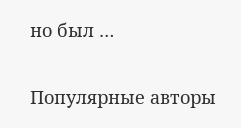но был …

Популярные авторы